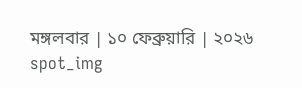মঙ্গলবার | ১০ ফেব্রুয়ারি | ২০২৬
spot_img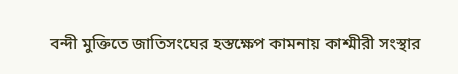বন্দী মুক্তিতে জাতিসংঘের হস্তক্ষেপ কামনায় কাশ্মীরী সংস্থার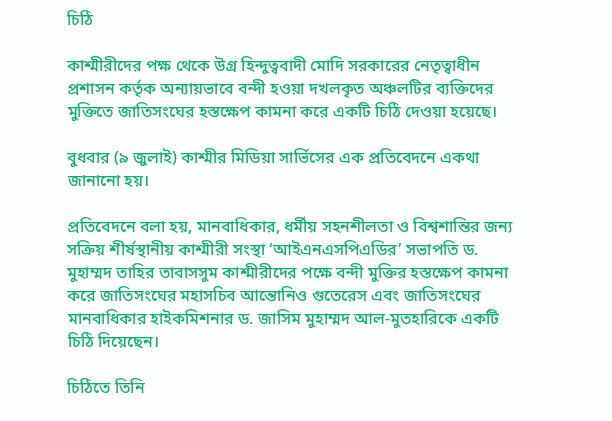চিঠি

কাশ্মীরীদের পক্ষ থেকে উগ্র হিন্দুত্ববাদী মোদি সরকারের নেতৃত্বাধীন প্রশাসন কর্তৃক অন্যায়ভাবে বন্দী হওয়া দখলকৃত অঞ্চলটির ব্যক্তিদের মুক্তিতে জাতিসংঘের হস্তক্ষেপ কামনা করে একটি চিঠি দেওয়া হয়েছে।

বুধবার (৯ জুলাই) কাশ্মীর মিডিয়া সার্ভিসের এক প্রতিবেদনে একথা জানানো হয়।

প্রতিবেদনে বলা হয়, মানবাধিকার, ধর্মীয় সহনশীলতা ও বিশ্বশান্তির জন্য সক্রিয় শীর্ষস্থানীয় কাশ্মীরী সংস্থা ‘আইএনএসপিএডির’ সভাপতি ড. মুহাম্মদ তাহির তাবাসসুম কাশ্মীরীদের পক্ষে বন্দী মুক্তির হস্তক্ষেপ কামনা করে জাতিসংঘের মহাসচিব আন্তোনিও গুতেরেস এবং জাতিসংঘের মানবাধিকার হাইকমিশনার ড. জাসিম মুহাম্মদ আল-মুতহারিকে একটি চিঠি দিয়েছেন।

চিঠিতে তিনি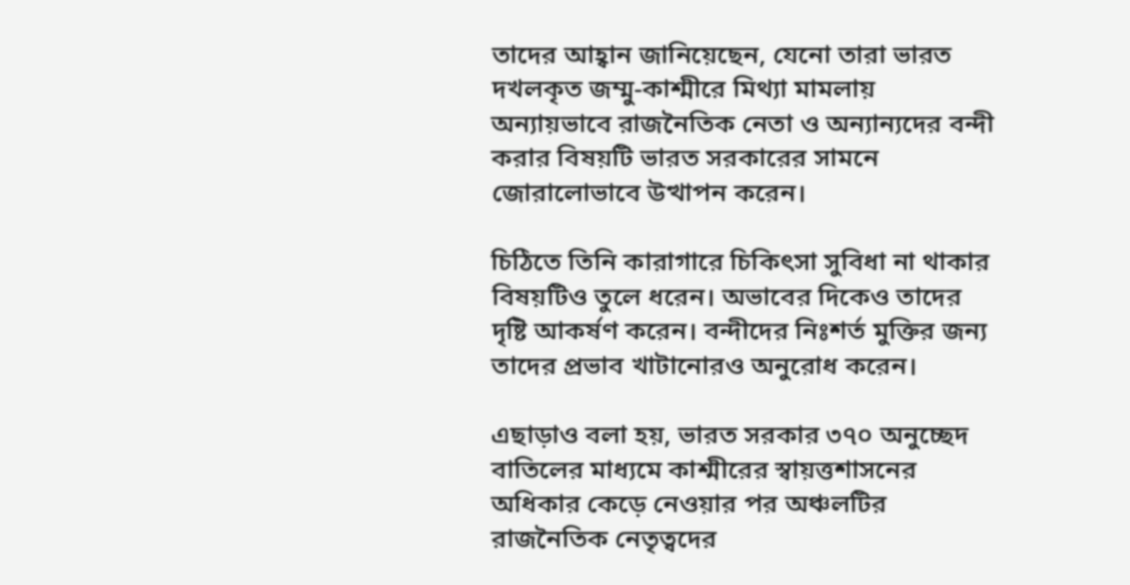তাদের আহ্বান জানিয়েছেন, যেনো তারা ভারত দখলকৃত জম্মু-কাশ্মীরে মিথ্যা মামলায় অন্যায়ভাবে রাজনৈতিক নেতা ও অন্যান্যদের বন্দী করার বিষয়টি ভারত সরকারের সামনে জোরালোভাবে উত্থাপন করেন।

চিঠিতে তিনি কারাগারে চিকিৎসা সুবিধা না থাকার বিষয়টিও তুলে ধরেন। অভাবের দিকেও তাদের দৃষ্টি আকর্ষণ করেন। বন্দীদের নিঃশর্ত মুক্তির জন্য তাদের প্রভাব খাটানোরও অনুরোধ করেন।

এছাড়াও বলা হয়, ভারত সরকার ৩৭০ অনুচ্ছেদ বাতিলের মাধ্যমে কাশ্মীরের স্বায়ত্তশাসনের অধিকার কেড়ে নেওয়ার পর অঞ্চলটির রাজনৈতিক নেতৃত্বদের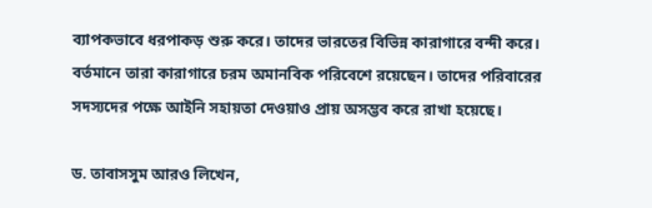ব্যাপকভাবে ধরপাকড় শুরু করে। তাদের ভারতের বিভিন্ন কারাগারে বন্দী করে। বর্তমানে তারা কারাগারে চরম অমানবিক পরিবেশে রয়েছেন। তাদের পরিবারের সদস্যদের পক্ষে আইনি সহায়তা দেওয়াও প্রায় অসম্ভব করে রাখা হয়েছে।

ড. তাবাসসুম আরও লিখেন,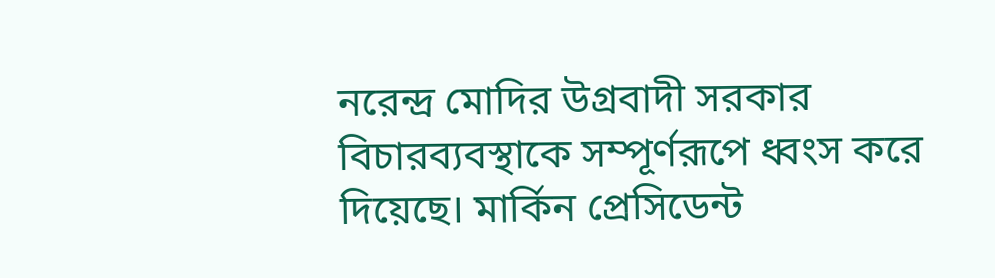নরেন্দ্র মোদির উগ্রবাদী সরকার বিচারব্যবস্থাকে সম্পূর্ণরূপে ধ্বংস করে দিয়েছে। মার্কিন প্রেসিডেন্ট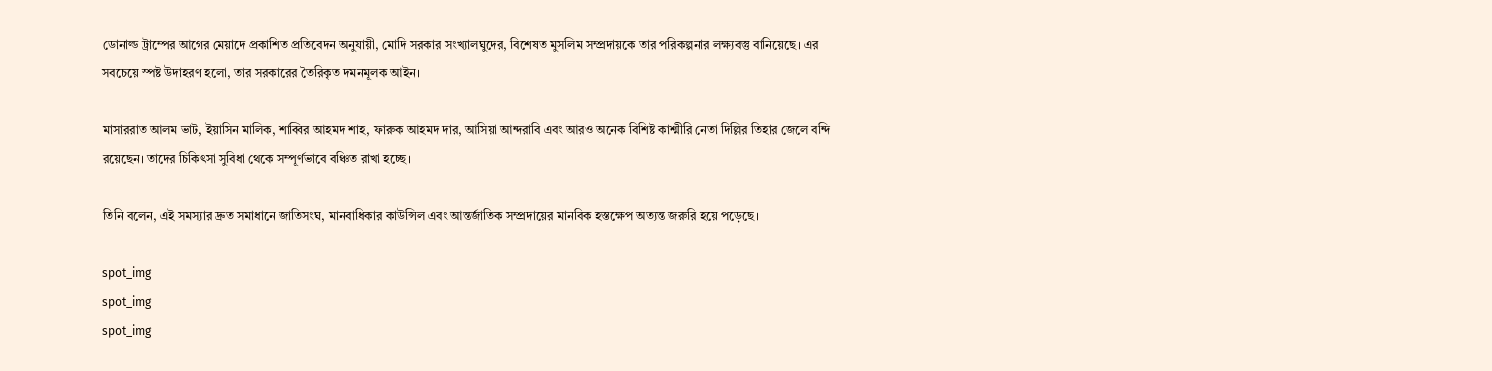ডোনাল্ড ট্রাম্পের আগের মেয়াদে প্রকাশিত প্রতিবেদন অনুযায়ী, মোদি সরকার সংখ্যালঘুদের, বিশেষত মুসলিম সম্প্রদায়কে তার পরিকল্পনার লক্ষ্যবস্তু বানিয়েছে। এর সবচেয়ে স্পষ্ট উদাহরণ হলো, তার সরকারের তৈরিকৃত দমনমূলক আইন।

মাসাররাত আলম ভাট, ইয়াসিন মালিক, শাব্বির আহমদ শাহ, ফারুক আহমদ দার, আসিয়া আন্দরাবি এবং আরও অনেক বিশিষ্ট কাশ্মীরি নেতা দিল্লির তিহার জেলে বন্দি রয়েছেন। তাদের চিকিৎসা সুবিধা থেকে সম্পূর্ণভাবে বঞ্চিত রাখা হচ্ছে।

তিনি বলেন, এই সমস্যার দ্রুত সমাধানে জাতিসংঘ, মানবাধিকার কাউন্সিল এবং আন্তর্জাতিক সম্প্রদায়ের মানবিক হস্তক্ষেপ অত্যন্ত জরুরি হয়ে পড়েছে।

spot_img
spot_img
spot_img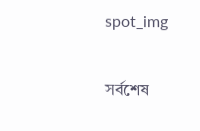spot_img

সর্বশেষ